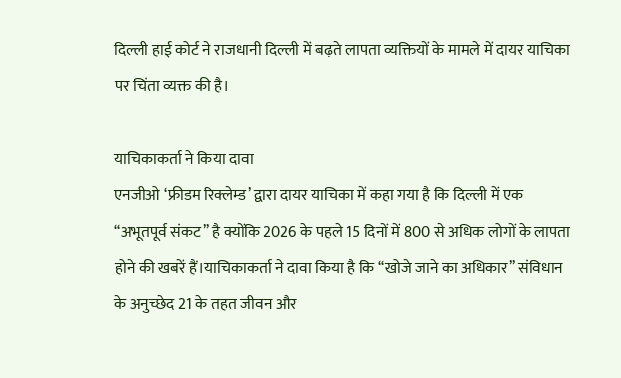दिल्ली हाई कोर्ट ने राजधानी दिल्ली में बढ़ते लापता व्यक्तियों के मामले में दायर याचिका पर चिंता व्यक्त की है।

याचिकाकर्ता ने किया दावा
एनजीओ ‘फ्रीडम रिक्लेम्ड’ द्वारा दायर याचिका में कहा गया है कि दिल्ली में एक ‘‘अभूतपूर्व संकट’’ है क्योंकि 2026 के पहले 15 दिनों में 800 से अधिक लोगों के लापता होने की खबरें हैं।याचिकाकर्ता ने दावा किया है कि ‘‘खोजे जाने का अधिकार’’ संविधान के अनुच्छेद 21 के तहत जीवन और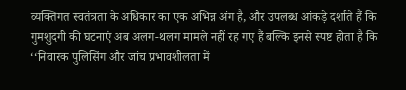व्यक्तिगत स्वतंत्रता के अधिकार का एक अभिन्न अंग है, और उपलब्ध आंकड़े दर्शाते हैं कि गुमशुदगी की घटनाएं अब अलग-थलग मामले नहीं रह गए हैं बल्कि इनसे स्पष्ट होता है कि ‘‘निवारक पुलिसिंग और जांच प्रभावशीलता में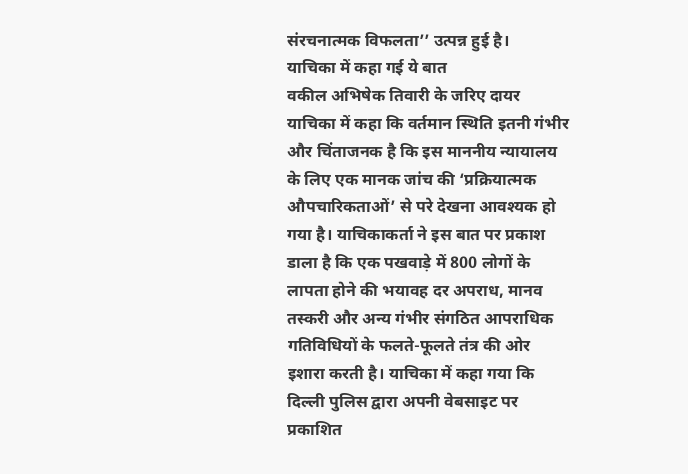संरचनात्मक विफलता’’ उत्पन्न हुई है।
याचिका में कहा गई ये बात
वकील अभिषेक तिवारी के जरिए दायर याचिका में कहा कि वर्तमान स्थिति इतनी गंभीर और चिंताजनक है कि इस माननीय न्यायालय के लिए एक मानक जांच की ‘प्रक्रियात्मक औपचारिकताओं’ से परे देखना आवश्यक हो गया है। याचिकाकर्ता ने इस बात पर प्रकाश डाला है कि एक पखवाड़े में 800 लोगों के लापता होने की भयावह दर अपराध, मानव तस्करी और अन्य गंभीर संगठित आपराधिक गतिविधियों के फलते-फूलते तंत्र की ओर इशारा करती है। याचिका में कहा गया कि दिल्ली पुलिस द्वारा अपनी वेबसाइट पर प्रकाशित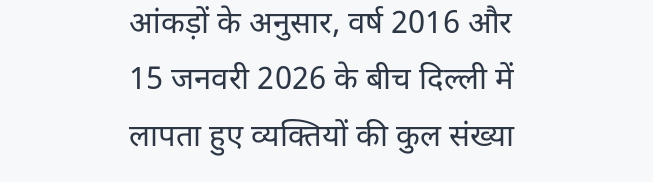आंकड़ों के अनुसार, वर्ष 2016 और 15 जनवरी 2026 के बीच दिल्ली में लापता हुए व्यक्तियों की कुल संख्या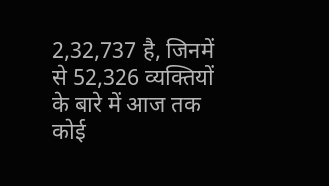2,32,737 है, जिनमें से 52,326 व्यक्तियों के बारे में आज तक कोई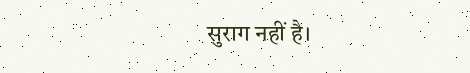सुराग नहीं है।